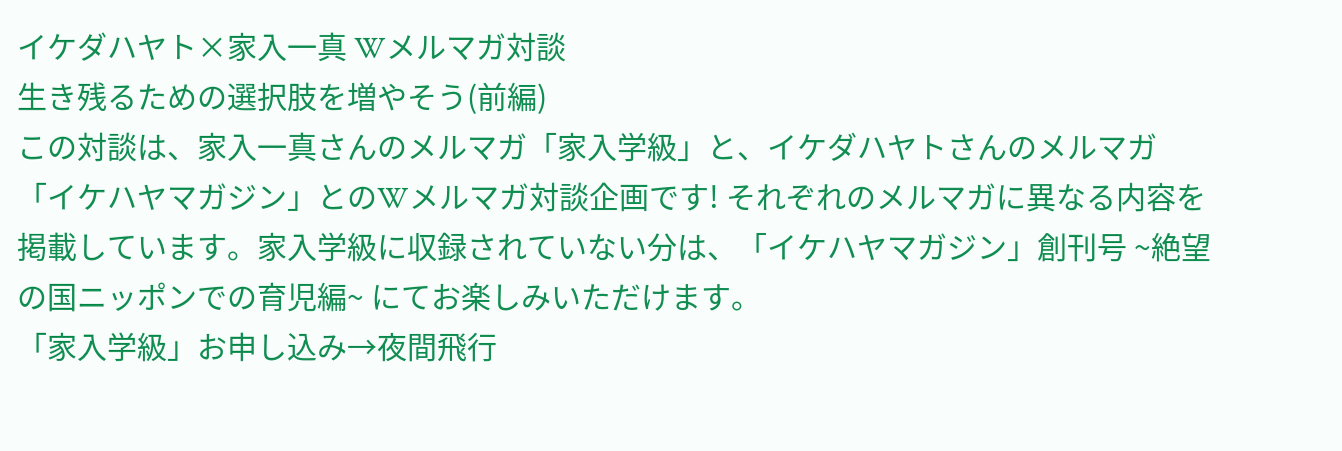イケダハヤト×家入一真 Wメルマガ対談
生き残るための選択肢を増やそう(前編)
この対談は、家入一真さんのメルマガ「家入学級」と、イケダハヤトさんのメルマガ「イケハヤマガジン」とのWメルマガ対談企画です! それぞれのメルマガに異なる内容を掲載しています。家入学級に収録されていない分は、「イケハヤマガジン」創刊号 ~絶望の国ニッポンでの育児編~ にてお楽しみいただけます。
「家入学級」お申し込み→夜間飛行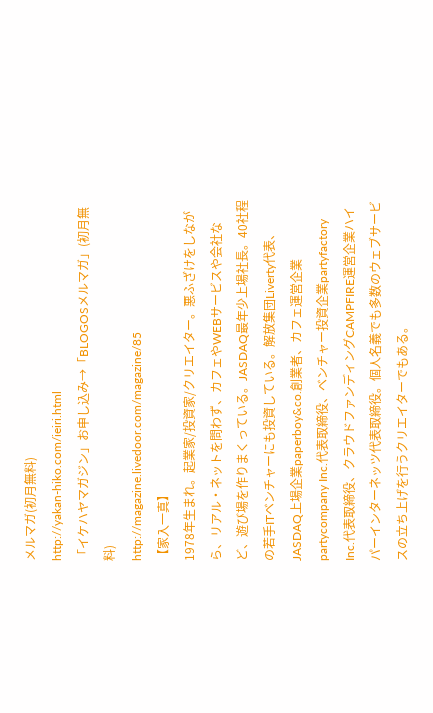メルマガ(初月無料)
http://yakan-hiko.com/ieiri.html
「イケハヤマガジン」お申し込み→「BLOGOSメルマガ」(初月無料)
http://magazine.livedoor.com/magazine/85
【家入一真】
1978年生まれ。起業家/投資家/クリエイター。悪ふざけをしながら、リアル・ネットを問わず、カフェやWEBサービスや会社など、遊び場を作りまくっている。JASDAQ最年少上場社長。40社程の若手ITベンチャーにも投資している。解放集団Liverty代表、JASDAQ上場企業paperboy&co.創業者、カフェ運営企業partycompany Inc.代表取締役、ベンチャー投資企業partyfactory Inc.代表取締役、クラウドファンディングCAMPFIRE運営企業ハイパーインターネッツ代表取締役。個人名義でも多数のウェブサービスの立ち上げを行うクリエイターでもある。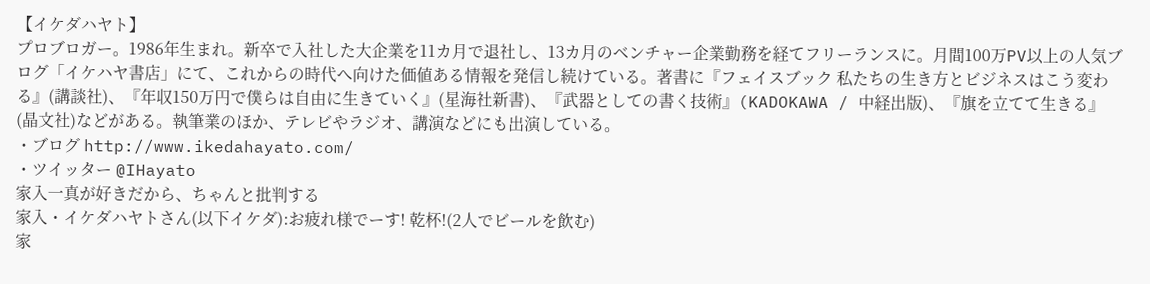【イケダハヤト】
プロブロガー。1986年生まれ。新卒で入社した大企業を11カ月で退社し、13カ月のベンチャー企業勤務を経てフリーランスに。月間100万PV以上の人気ブログ「イケハヤ書店」にて、これからの時代へ向けた価値ある情報を発信し続けている。著書に『フェイスブック 私たちの生き方とビジネスはこう変わる』(講談社)、『年収150万円で僕らは自由に生きていく』(星海社新書)、『武器としての書く技術』(KADOKAWA / 中経出版)、『旗を立てて生きる』(晶文社)などがある。執筆業のほか、テレビやラジオ、講演などにも出演している。
・ブログ http://www.ikedahayato.com/
・ツイッター @IHayato
家入一真が好きだから、ちゃんと批判する
家入・イケダハヤトさん(以下イケダ):お疲れ様でーす! 乾杯!(2人でビールを飲む)
家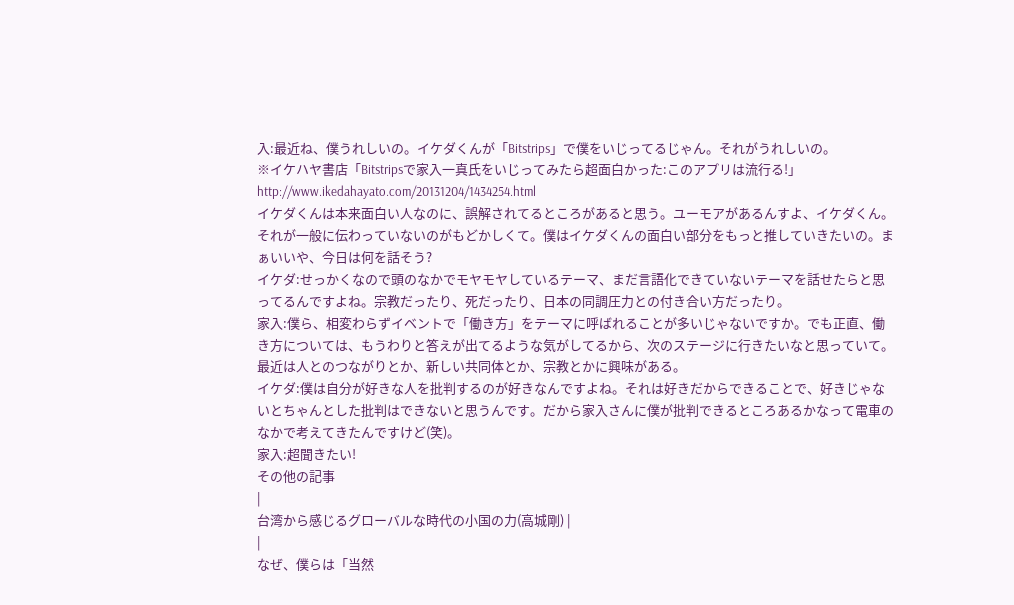入:最近ね、僕うれしいの。イケダくんが「Bitstrips」で僕をいじってるじゃん。それがうれしいの。
※イケハヤ書店「Bitstripsで家入一真氏をいじってみたら超面白かった:このアプリは流行る!」
http://www.ikedahayato.com/20131204/1434254.html
イケダくんは本来面白い人なのに、誤解されてるところがあると思う。ユーモアがあるんすよ、イケダくん。それが一般に伝わっていないのがもどかしくて。僕はイケダくんの面白い部分をもっと推していきたいの。まぁいいや、今日は何を話そう?
イケダ:せっかくなので頭のなかでモヤモヤしているテーマ、まだ言語化できていないテーマを話せたらと思ってるんですよね。宗教だったり、死だったり、日本の同調圧力との付き合い方だったり。
家入:僕ら、相変わらずイベントで「働き方」をテーマに呼ばれることが多いじゃないですか。でも正直、働き方については、もうわりと答えが出てるような気がしてるから、次のステージに行きたいなと思っていて。最近は人とのつながりとか、新しい共同体とか、宗教とかに興味がある。
イケダ:僕は自分が好きな人を批判するのが好きなんですよね。それは好きだからできることで、好きじゃないとちゃんとした批判はできないと思うんです。だから家入さんに僕が批判できるところあるかなって電車のなかで考えてきたんですけど(笑)。
家入:超聞きたい!
その他の記事
|
台湾から感じるグローバルな時代の小国の力(高城剛) |
|
なぜ、僕らは「当然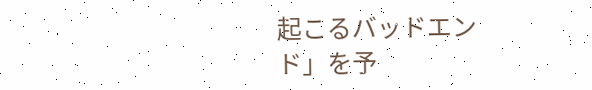起こるバッドエンド」を予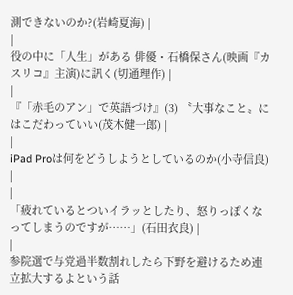測できないのか?(岩崎夏海) |
|
役の中に「人生」がある 俳優・石橋保さん(映画『カスリコ』主演)に訊く(切通理作) |
|
『「赤毛のアン」で英語づけ』(3) 〝大事なこと〟にはこだわっていい(茂木健一郎) |
|
iPad Proは何をどうしようとしているのか(小寺信良) |
|
「疲れているとついイラッとしたり、怒りっぽくなってしまうのですが……」(石田衣良) |
|
参院選で与党過半数割れしたら下野を避けるため連立拡大するよという話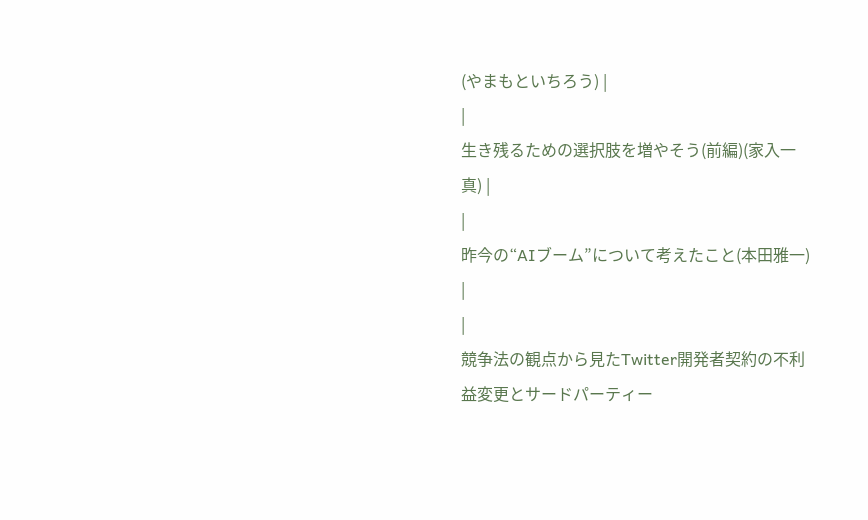(やまもといちろう) |
|
生き残るための選択肢を増やそう(前編)(家入一真) |
|
昨今の“AIブーム”について考えたこと(本田雅一) |
|
競争法の観点から見たTwitter開発者契約の不利益変更とサードパーティー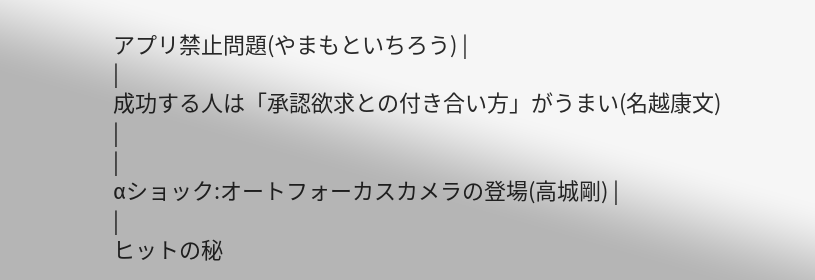アプリ禁止問題(やまもといちろう) |
|
成功する人は「承認欲求との付き合い方」がうまい(名越康文) |
|
αショック:オートフォーカスカメラの登場(高城剛) |
|
ヒットの秘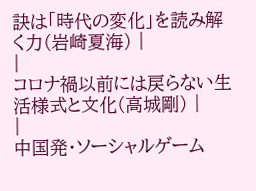訣は「時代の変化」を読み解く力(岩崎夏海) |
|
コロナ禍以前には戻らない生活様式と文化(高城剛) |
|
中国発・ソーシャルゲーム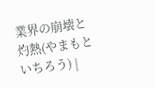業界の崩壊と灼熱(やまもといちろう) |